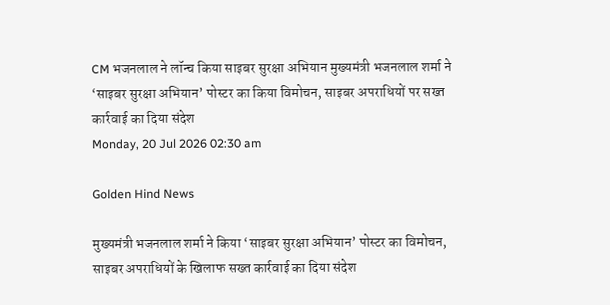CM भजनलाल ने लॉन्च किया साइबर सुरक्षा अभियान मुख्यमंत्री भजनलाल शर्मा ने ‘साइबर सुरक्षा अभियान’ पोस्टर का किया विमोचन, साइबर अपराधियों पर सख्त कार्रवाई का दिया संदेश
Monday, 20 Jul 2026 02:30 am

Golden Hind News

मुख्यमंत्री भजनलाल शर्मा ने किया ‘साइबर सुरक्षा अभियान’ पोस्टर का विमोचन, साइबर अपराधियों के खिलाफ सख्त कार्रवाई का दिया संदेश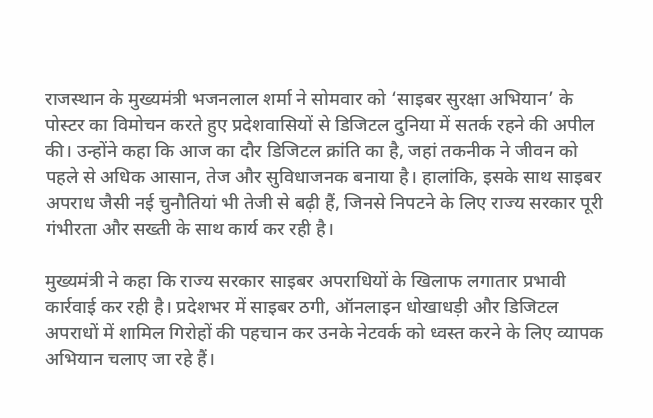राजस्थान के मुख्यमंत्री भजनलाल शर्मा ने सोमवार को ‘साइबर सुरक्षा अभियान’ के पोस्टर का विमोचन करते हुए प्रदेशवासियों से डिजिटल दुनिया में सतर्क रहने की अपील की। उन्होंने कहा कि आज का दौर डिजिटल क्रांति का है, जहां तकनीक ने जीवन को पहले से अधिक आसान, तेज और सुविधाजनक बनाया है। हालांकि, इसके साथ साइबर अपराध जैसी नई चुनौतियां भी तेजी से बढ़ी हैं, जिनसे निपटने के लिए राज्य सरकार पूरी गंभीरता और सख्ती के साथ कार्य कर रही है।

मुख्यमंत्री ने कहा कि राज्य सरकार साइबर अपराधियों के खिलाफ लगातार प्रभावी कार्रवाई कर रही है। प्रदेशभर में साइबर ठगी, ऑनलाइन धोखाधड़ी और डिजिटल अपराधों में शामिल गिरोहों की पहचान कर उनके नेटवर्क को ध्वस्त करने के लिए व्यापक अभियान चलाए जा रहे हैं।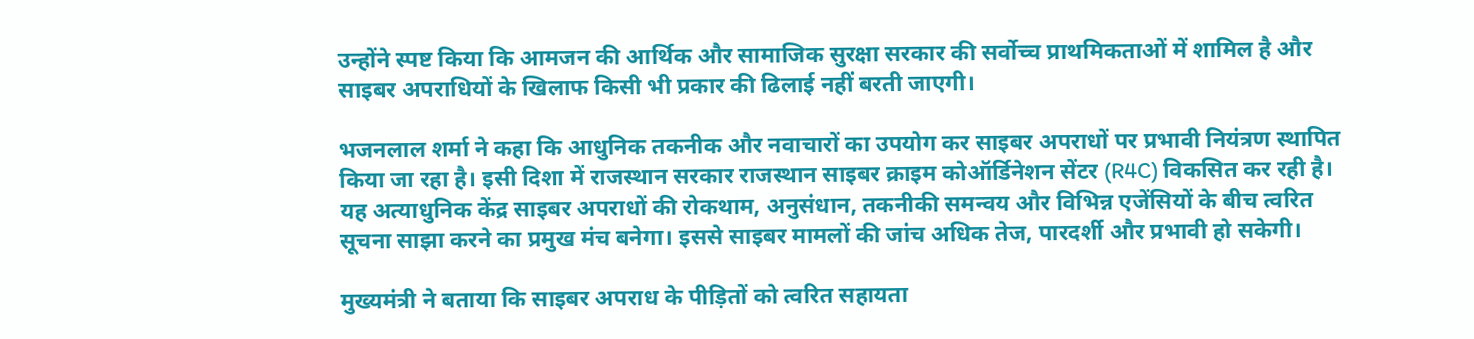उन्होंने स्पष्ट किया कि आमजन की आर्थिक और सामाजिक सुरक्षा सरकार की सर्वोच्च प्राथमिकताओं में शामिल है और साइबर अपराधियों के खिलाफ किसी भी प्रकार की ढिलाई नहीं बरती जाएगी।

भजनलाल शर्मा ने कहा कि आधुनिक तकनीक और नवाचारों का उपयोग कर साइबर अपराधों पर प्रभावी नियंत्रण स्थापित किया जा रहा है। इसी दिशा में राजस्थान सरकार राजस्थान साइबर क्राइम कोऑर्डिनेशन सेंटर (R4C) विकसित कर रही है। यह अत्याधुनिक केंद्र साइबर अपराधों की रोकथाम, अनुसंधान, तकनीकी समन्वय और विभिन्न एजेंसियों के बीच त्वरित सूचना साझा करने का प्रमुख मंच बनेगा। इससे साइबर मामलों की जांच अधिक तेज, पारदर्शी और प्रभावी हो सकेगी।

मुख्यमंत्री ने बताया कि साइबर अपराध के पीड़ितों को त्वरित सहायता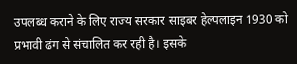उपलब्ध कराने के लिए राज्य सरकार साइबर हेल्पलाइन 1930 को प्रभावी ढंग से संचालित कर रही है। इसके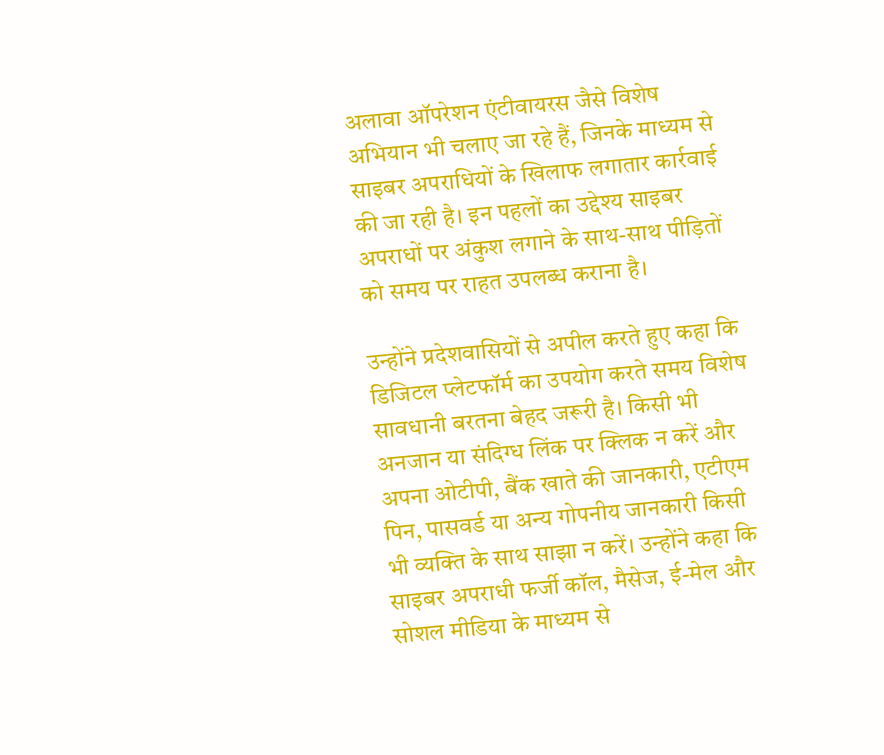अलावा ऑपरेशन एंटीवायरस जैसे विशेष अभियान भी चलाए जा रहे हैं, जिनके माध्यम से साइबर अपराधियों के खिलाफ लगातार कार्रवाई की जा रही है। इन पहलों का उद्देश्य साइबर अपराधों पर अंकुश लगाने के साथ-साथ पीड़ितों को समय पर राहत उपलब्ध कराना है।

उन्होंने प्रदेशवासियों से अपील करते हुए कहा कि डिजिटल प्लेटफॉर्म का उपयोग करते समय विशेष सावधानी बरतना बेहद जरूरी है। किसी भी अनजान या संदिग्ध लिंक पर क्लिक न करें और अपना ओटीपी, बैंक खाते की जानकारी, एटीएम पिन, पासवर्ड या अन्य गोपनीय जानकारी किसी भी व्यक्ति के साथ साझा न करें। उन्होंने कहा कि साइबर अपराधी फर्जी कॉल, मैसेज, ई-मेल और सोशल मीडिया के माध्यम से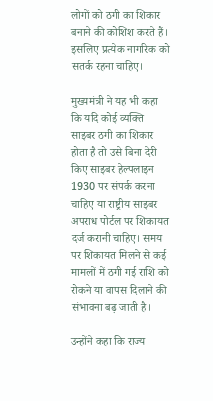लोगों को ठगी का शिकार बनाने की कोशिश करते हैं। इसलिए प्रत्येक नागरिक को सतर्क रहना चाहिए।

मुख्यमंत्री ने यह भी कहा कि यदि कोई व्यक्ति साइबर ठगी का शिकार होता है तो उसे बिना देरी किए साइबर हेल्पलाइन 1930 पर संपर्क करना चाहिए या राष्ट्रीय साइबर अपराध पोर्टल पर शिकायत दर्ज करानी चाहिए। समय पर शिकायत मिलने से कई मामलों में ठगी गई राशि को रोकने या वापस दिलाने की संभावना बढ़ जाती है।

उन्होंने कहा कि राज्य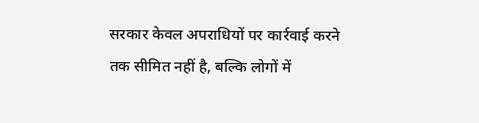सरकार केवल अपराधियों पर कार्रवाई करने तक सीमित नहीं है, बल्कि लोगों में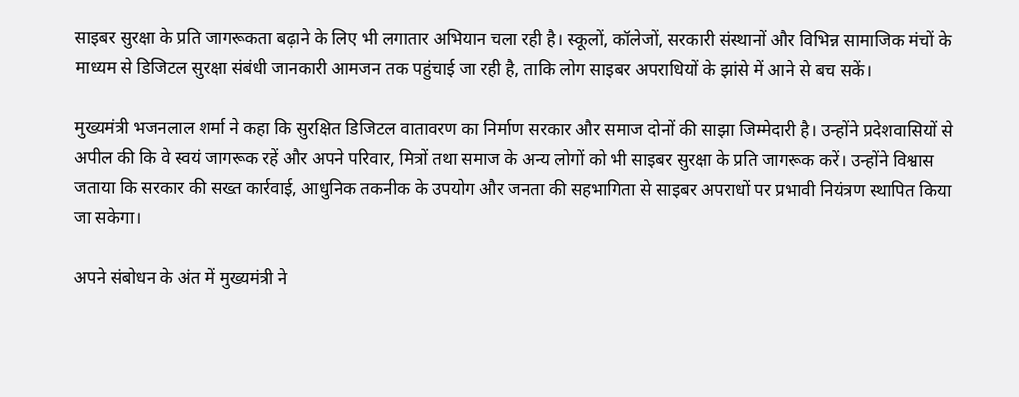साइबर सुरक्षा के प्रति जागरूकता बढ़ाने के लिए भी लगातार अभियान चला रही है। स्कूलों, कॉलेजों, सरकारी संस्थानों और विभिन्न सामाजिक मंचों के माध्यम से डिजिटल सुरक्षा संबंधी जानकारी आमजन तक पहुंचाई जा रही है, ताकि लोग साइबर अपराधियों के झांसे में आने से बच सकें।

मुख्यमंत्री भजनलाल शर्मा ने कहा कि सुरक्षित डिजिटल वातावरण का निर्माण सरकार और समाज दोनों की साझा जिम्मेदारी है। उन्होंने प्रदेशवासियों से अपील की कि वे स्वयं जागरूक रहें और अपने परिवार, मित्रों तथा समाज के अन्य लोगों को भी साइबर सुरक्षा के प्रति जागरूक करें। उन्होंने विश्वास जताया कि सरकार की सख्त कार्रवाई, आधुनिक तकनीक के उपयोग और जनता की सहभागिता से साइबर अपराधों पर प्रभावी नियंत्रण स्थापित किया जा सकेगा।

अपने संबोधन के अंत में मुख्यमंत्री ने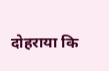दोहराया कि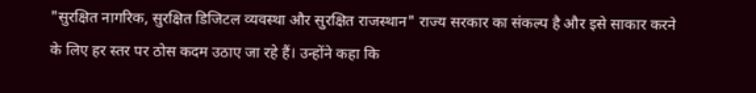"सुरक्षित नागरिक, सुरक्षित डिजिटल व्यवस्था और सुरक्षित राजस्थान" राज्य सरकार का संकल्प है और इसे साकार करने के लिए हर स्तर पर ठोस कदम उठाए जा रहे हैं। उन्होंने कहा कि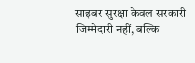साइबर सुरक्षा केवल सरकारी जिम्मेदारी नहीं, बल्कि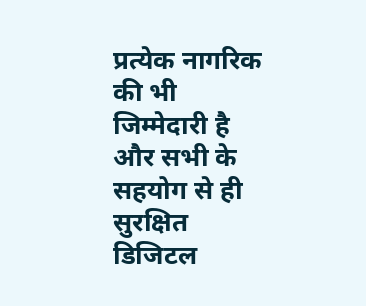प्रत्येक नागरिक की भी जिम्मेदारी है और सभी के सहयोग से ही सुरक्षित डिजिटल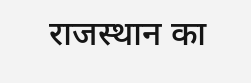राजस्थान का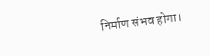निर्माण संभव होगा।